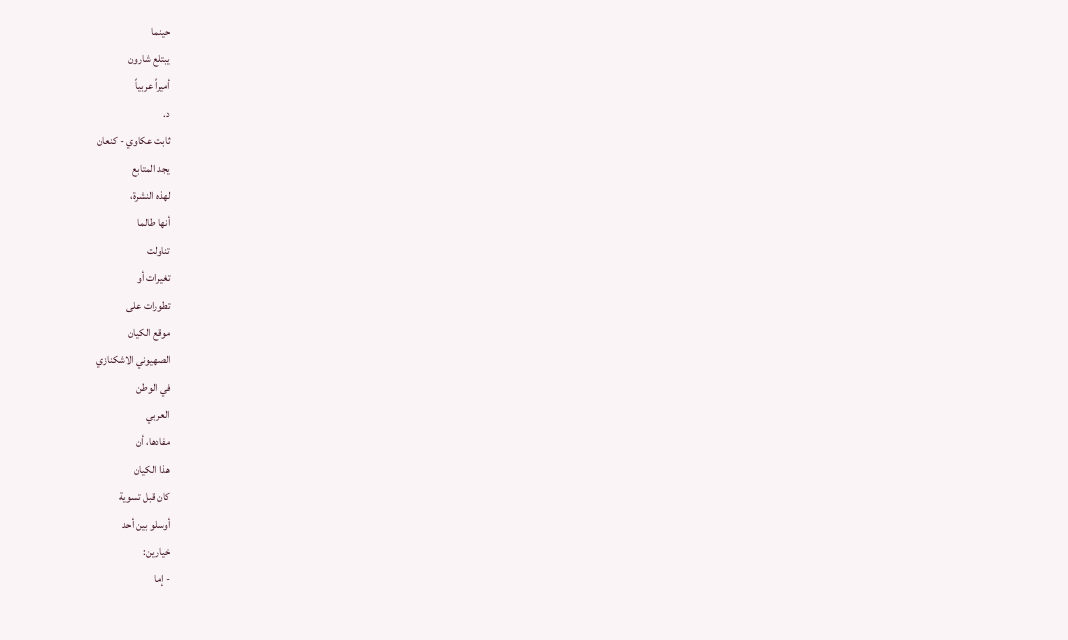حينما
يبتلع شارون
أميراً عربياً
د.
ثابت عكاوي - كنعان
يجد المتابع
لهذه النشرة،
أنها طالما
تناولت
تغيرات أو
تطورات على
موقع الكيان
الصهيوني الاشكنازي
في الوطن
العربي
مفادها، أن
هذا الكيان
كان قبل تسوية
أوسلو بين أحد
خيارين:
- إما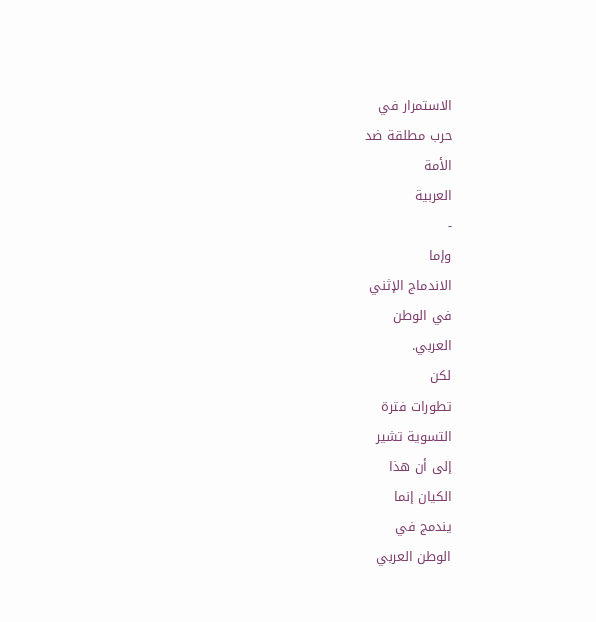الاستمرار في
حرب مطلقة ضد
الأمة
العربية
-
وإما
الاندماج الإثني
في الوطن
العربي.
لكن
تطورات فترة
التسوية تشير
إلى أن هذا
الكيان إنما
يندمج في
الوطن العربي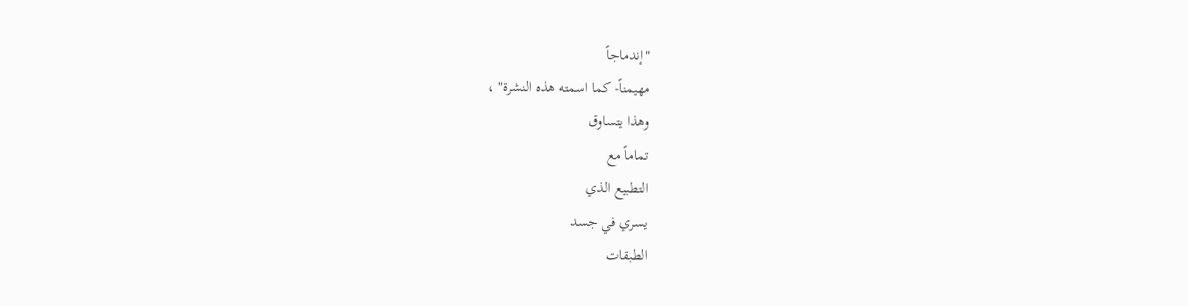"إندماجاً
مهيمناً- كما اسمته هذه النشرة" ،
وهذا يتساوق
تماماً مع
التطبيع الذي
يسري في جسد
الطبقات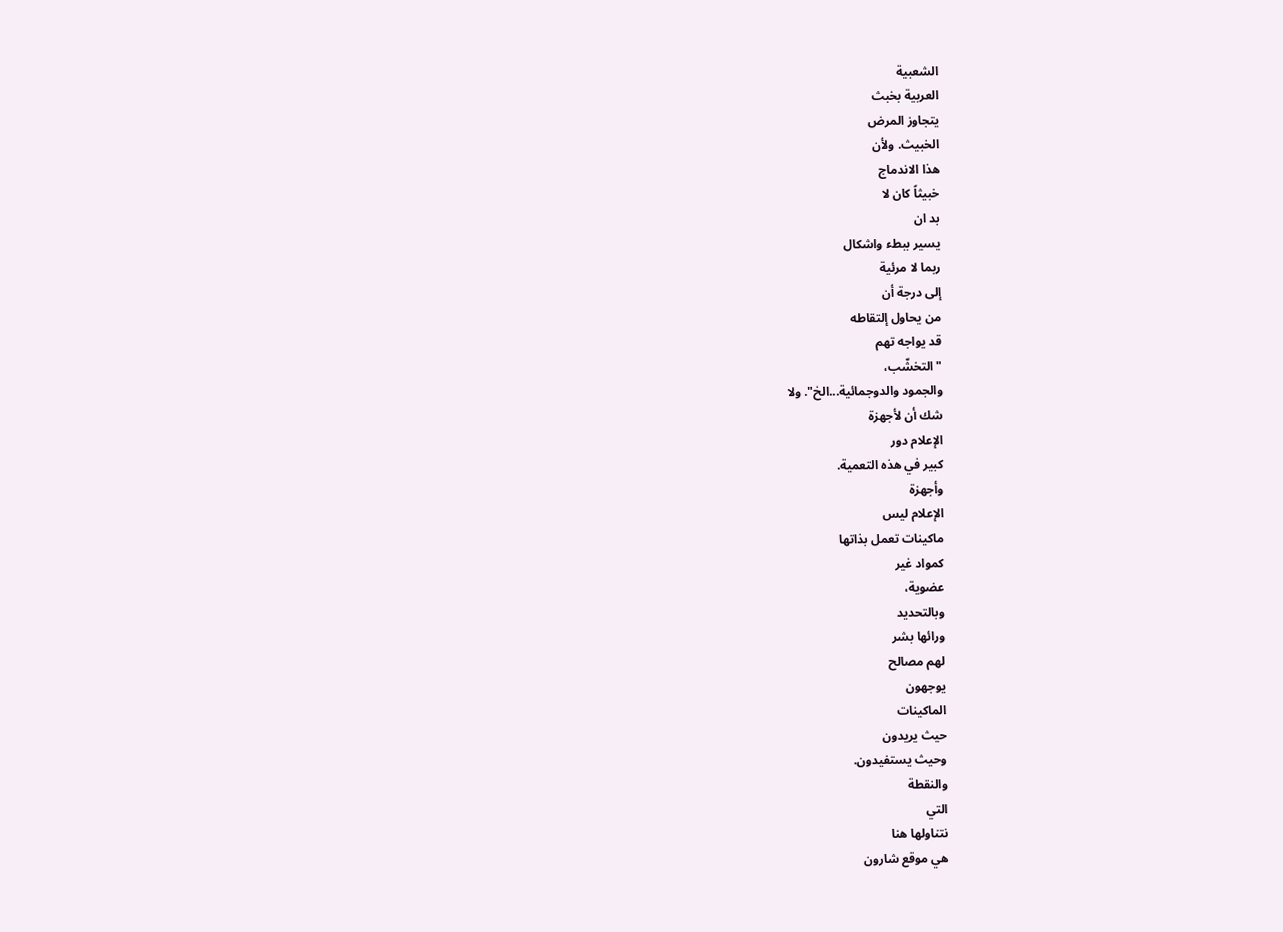الشعبية
العربية بخبث
يتجاوز المرض
الخبيث. ولأن
هذا الاندماج
خبيثاً كان لا
بد ان
يسير ببطء واشكال
ربما لا مرئية
إلى درجة أن
من يحاول إلتقاطه
قد يواجه تهم
"التخشّب،
والجمود والدوجمائية...الخ". ولا
شك أن لأجهزة
الإعلام دور
كبير في هذه التعمية.
وأجهزة
الإعلام ليس
ماكينات تعمل بذاتها
كمواد غير
عضوية،
وبالتحديد
ورائها بشر
لهم مصالح
يوجهون
الماكينات
حيث يريدون
وحيث يستفيدون.
والنقطة
التي
نتناولها هنا
هي موقع شارون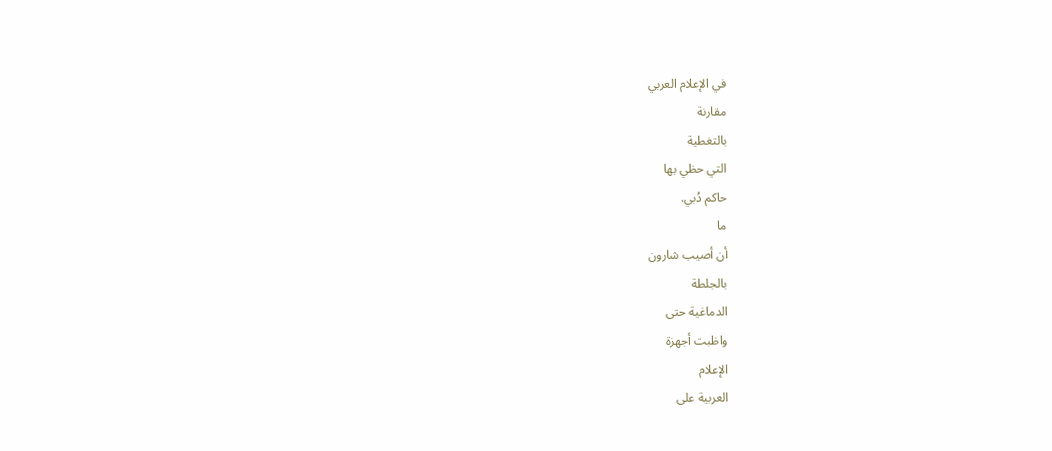في الإعلام العربي
مقارنة
بالتغطية
التي حظي بها
حاكم دُبي.
ما
أن أصيب شارون
بالجلطة
الدماغية حتى
واظبت أجهزة
الإعلام
العربية على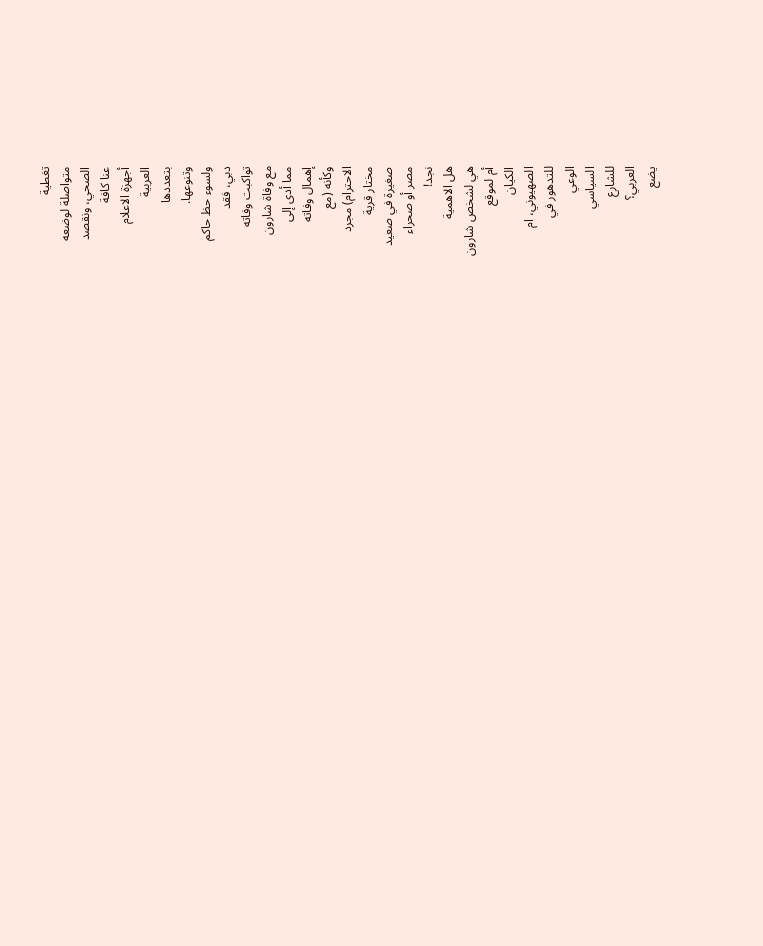تغطية
متواصلة لوضعه
الصحي، ونقصد
عنا كافة
أجهزة الاعلام
العربية
بتعددها
وتنوعها.
ولسوء حظ حاكم
دبي، فقد
تواكبت وفاته
مع وفاة شارون
مما أدى إلى
إهمال وفاته
وكأنه (مع
الاحترام) مجرد
مختار قرية
صغيرة في صعيد
مصر أو صحراء
نجد!
هل الاهمية
هي لشخص شارون
أم لموقع
الكيان
الصهيوني، ام
للتدهور في
الوعي
السياسي
للشارع
العربي؟
يضع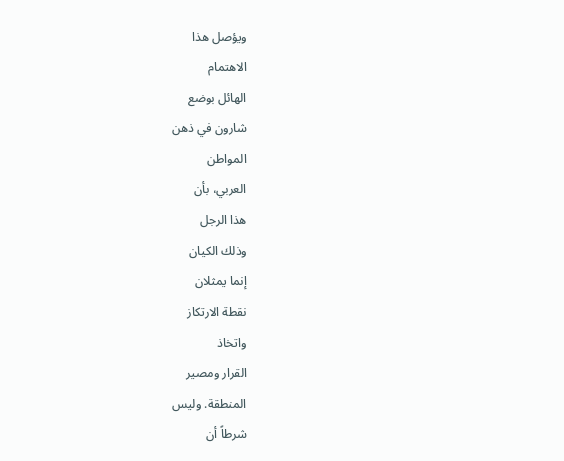ويؤصل هذا
الاهتمام
الهائل بوضع
شارون في ذهن
المواطن
العربي، بأن
هذا الرجل
وذلك الكيان
إنما يمثلان
نقطة الارتكاز
واتخاذ
القرار ومصير
المنطقة. وليس
شرطاً أن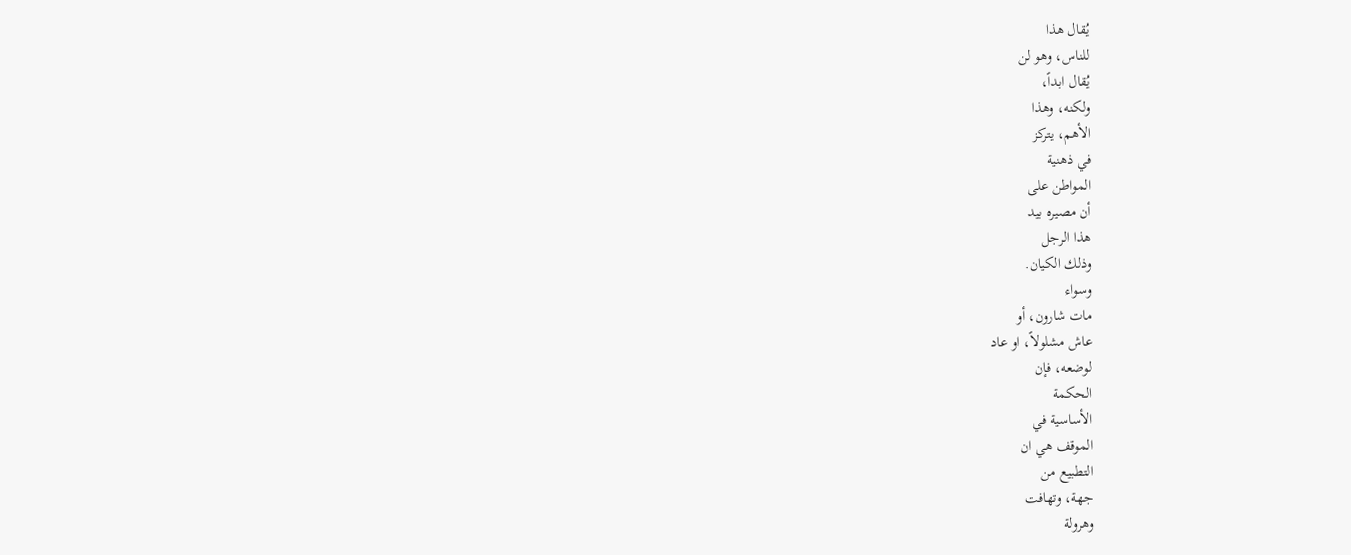يُقال هذا
للناس، وهو لن
يُقال ابداً،
ولكنه، وهذا
الأهم، يتركز
في ذهنية
المواطن على
أن مصيره بيد
هذا الرجل
وذلك الكيان.
وسواء
مات شارون، أو
عاش مشلولاً، او عاد
لوضعه، فإن
الحكمة
الأساسية في
الموقف هي ان
التطبيع من
جهة، وتهافت
وهرولة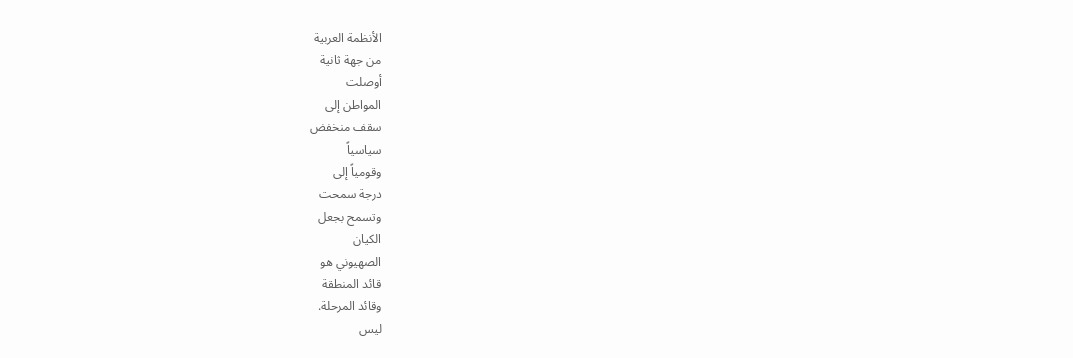الأنظمة العربية
من جهة ثانية
أوصلت
المواطن إلى
سقف منخفض
سياسياً
وقومياً إلى
درجة سمحت
وتسمح بجعل
الكيان
الصهيوني هو
قائد المنطقة
وقائد المرحلة.
ليس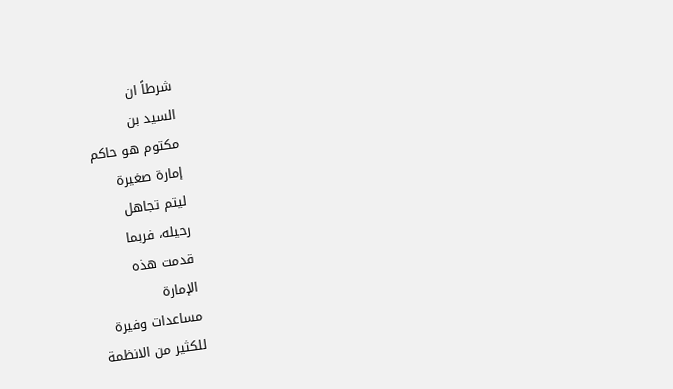شرطاً ان
السيد بن
مكتوم هو حاكم
إمارة صغيرة
ليتم تجاهل
رحيله، فربما
قدمت هذه
الإمارة
مساعدات وفيرة
للكثير من الانظمة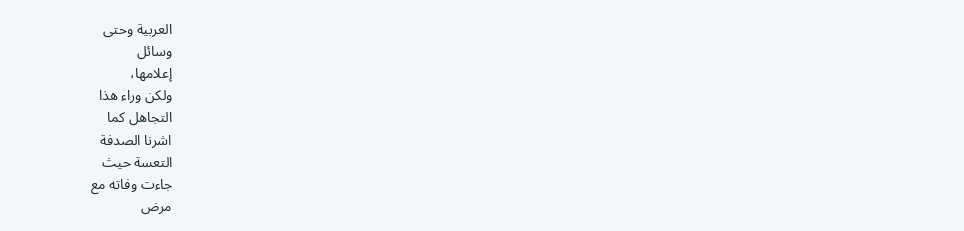العربية وحتى
وسائل
إعلامها،
ولكن وراء هذا
التجاهل كما
اشرنا الصدفة
التعسة حيث
جاءت وفاته مع
مرض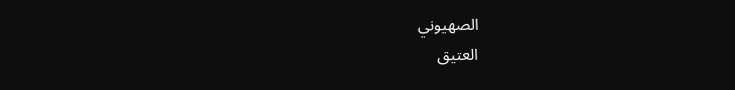الصهيوني
العتيق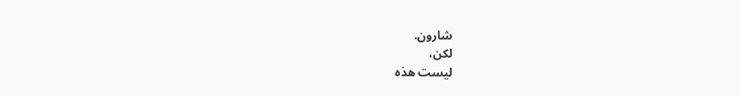شارون.
لكن،
ليست هذه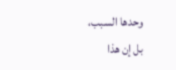وحدها السبب،
بل إن هذا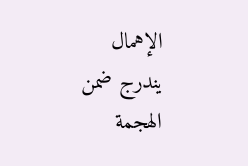الإهمال
يندرج ضمن
الهجمة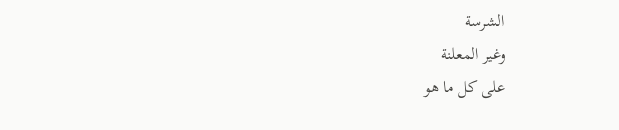الشرسة
وغير المعلنة
على كل ما هو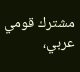مشترك قومي عربي،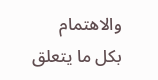والاهتمام
بكل ما يتعلق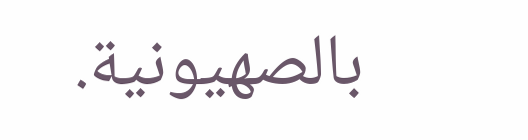بالصهيونية.